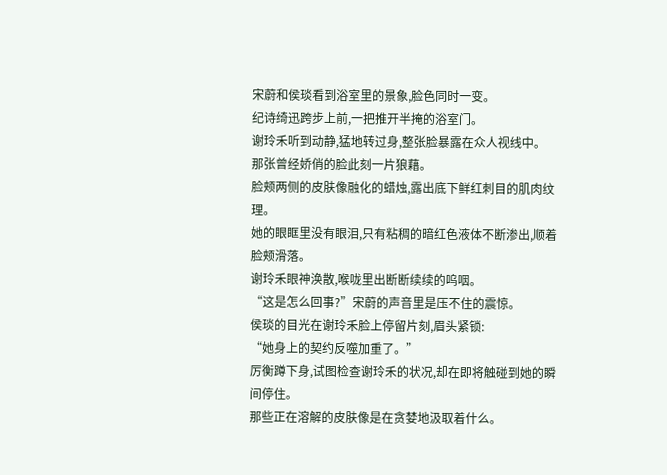宋蔚和侯琰看到浴室里的景象,脸色同时一变。
纪诗绮迅跨步上前,一把推开半掩的浴室门。
谢玲禾听到动静,猛地转过身,整张脸暴露在众人视线中。
那张曾经娇俏的脸此刻一片狼藉。
脸颊两侧的皮肤像融化的蜡烛,露出底下鲜红刺目的肌肉纹理。
她的眼眶里没有眼泪,只有粘稠的暗红色液体不断渗出,顺着脸颊滑落。
谢玲禾眼神涣散,喉咙里出断断续续的呜咽。
“这是怎么回事?”宋蔚的声音里是压不住的震惊。
侯琰的目光在谢玲禾脸上停留片刻,眉头紧锁:
“她身上的契约反噬加重了。”
厉衡蹲下身,试图检查谢玲禾的状况,却在即将触碰到她的瞬间停住。
那些正在溶解的皮肤像是在贪婪地汲取着什么。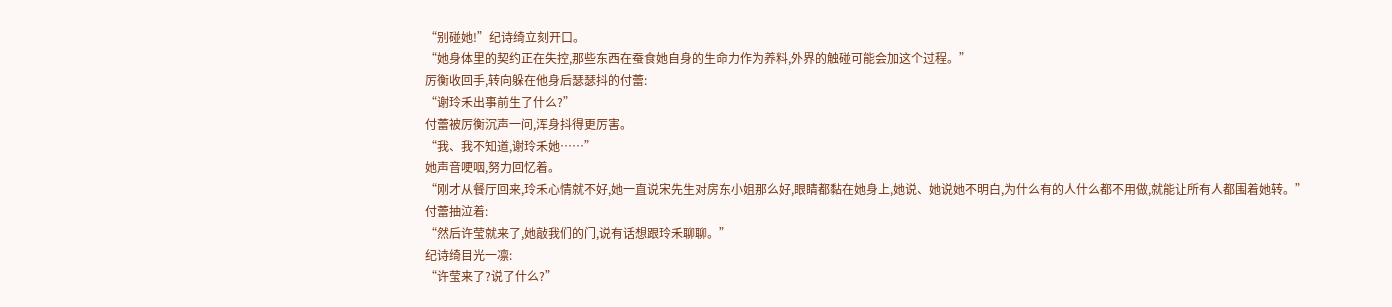“别碰她!”纪诗绮立刻开口。
“她身体里的契约正在失控,那些东西在蚕食她自身的生命力作为养料,外界的触碰可能会加这个过程。”
厉衡收回手,转向躲在他身后瑟瑟抖的付蕾:
“谢玲禾出事前生了什么?”
付蕾被厉衡沉声一问,浑身抖得更厉害。
“我、我不知道,谢玲禾她……”
她声音哽咽,努力回忆着。
“刚才从餐厅回来,玲禾心情就不好,她一直说宋先生对房东小姐那么好,眼睛都黏在她身上,她说、她说她不明白,为什么有的人什么都不用做,就能让所有人都围着她转。”
付蕾抽泣着:
“然后许莹就来了,她敲我们的门,说有话想跟玲禾聊聊。”
纪诗绮目光一凛:
“许莹来了?说了什么?”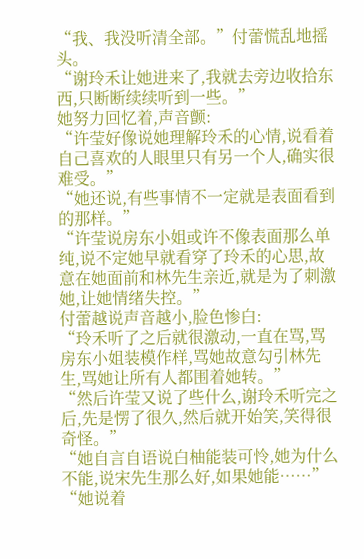“我、我没听清全部。”付蕾慌乱地摇头。
“谢玲禾让她进来了,我就去旁边收拾东西,只断断续续听到一些。”
她努力回忆着,声音颤:
“许莹好像说她理解玲禾的心情,说看着自己喜欢的人眼里只有另一个人,确实很难受。”
“她还说,有些事情不一定就是表面看到的那样。”
“许莹说房东小姐或许不像表面那么单纯,说不定她早就看穿了玲禾的心思,故意在她面前和林先生亲近,就是为了刺激她,让她情绪失控。”
付蕾越说声音越小,脸色惨白:
“玲禾听了之后就很激动,一直在骂,骂房东小姐装模作样,骂她故意勾引林先生,骂她让所有人都围着她转。”
“然后许莹又说了些什么,谢玲禾听完之后,先是愣了很久,然后就开始笑,笑得很奇怪。”
“她自言自语说白柚能装可怜,她为什么不能,说宋先生那么好,如果她能……”
“她说着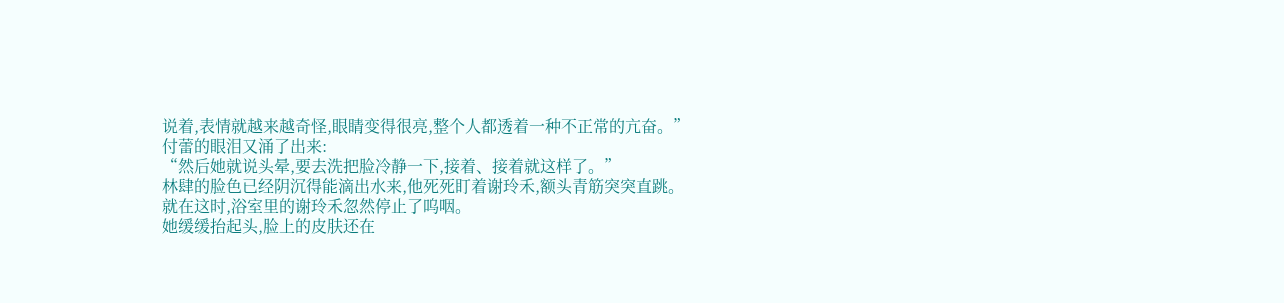说着,表情就越来越奇怪,眼睛变得很亮,整个人都透着一种不正常的亢奋。”
付蕾的眼泪又涌了出来:
“然后她就说头晕,要去洗把脸冷静一下,接着、接着就这样了。”
林肆的脸色已经阴沉得能滴出水来,他死死盯着谢玲禾,额头青筋突突直跳。
就在这时,浴室里的谢玲禾忽然停止了呜咽。
她缓缓抬起头,脸上的皮肤还在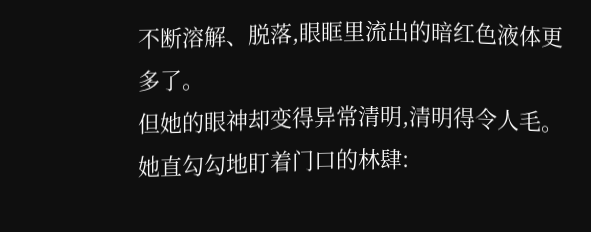不断溶解、脱落,眼眶里流出的暗红色液体更多了。
但她的眼神却变得异常清明,清明得令人毛。
她直勾勾地盯着门口的林肆: